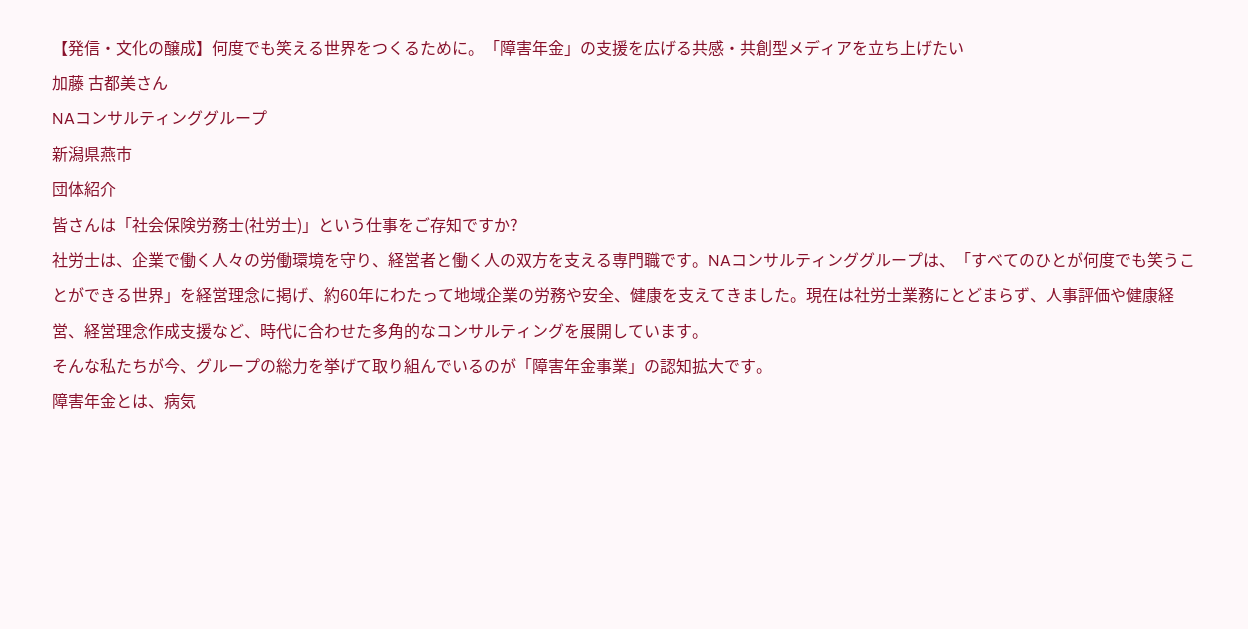【発信・文化の醸成】何度でも笑える世界をつくるために。「障害年金」の支援を広げる共感・共創型メディアを立ち上げたい
加藤 古都美さん
NAコンサルティンググループ
新潟県燕市
団体紹介
皆さんは「社会保険労務士(社労士)」という仕事をご存知ですか?
社労士は、企業で働く人々の労働環境を守り、経営者と働く人の双方を支える専門職です。NAコンサルティンググループは、「すべてのひとが何度でも笑うことができる世界」を経営理念に掲げ、約60年にわたって地域企業の労務や安全、健康を支えてきました。現在は社労士業務にとどまらず、人事評価や健康経営、経営理念作成支援など、時代に合わせた多角的なコンサルティングを展開しています。
そんな私たちが今、グループの総力を挙げて取り組んでいるのが「障害年金事業」の認知拡大です。
障害年金とは、病気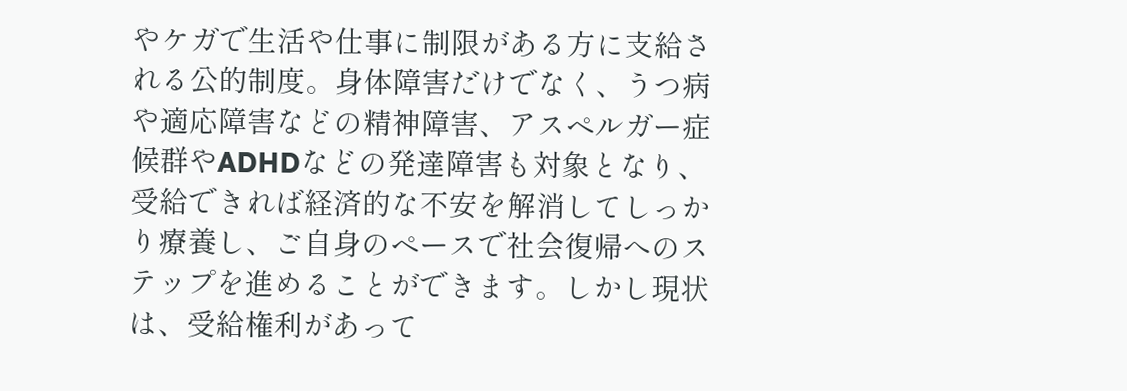やケガで生活や仕事に制限がある方に支給される公的制度。身体障害だけでなく、うつ病や適応障害などの精神障害、アスペルガー症候群やADHDなどの発達障害も対象となり、受給できれば経済的な不安を解消してしっかり療養し、ご自身のペースで社会復帰へのステップを進めることができます。しかし現状は、受給権利があって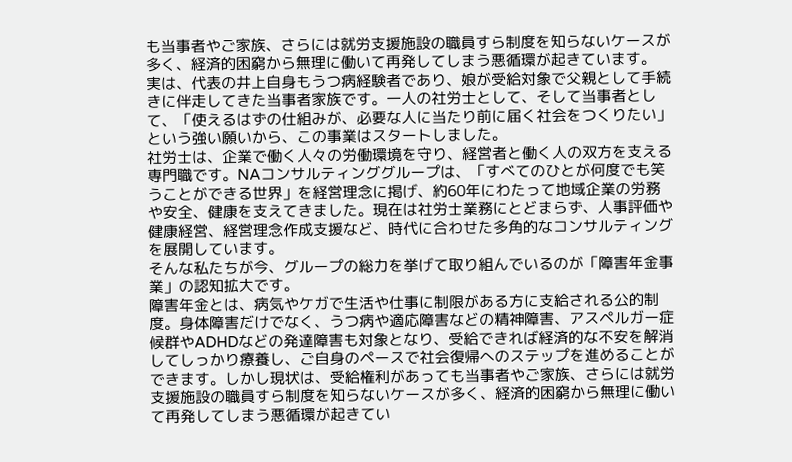も当事者やご家族、さらには就労支援施設の職員すら制度を知らないケースが多く、経済的困窮から無理に働いて再発してしまう悪循環が起きています。
実は、代表の井上自身もうつ病経験者であり、娘が受給対象で父親として手続きに伴走してきた当事者家族です。一人の社労士として、そして当事者として、「使えるはずの仕組みが、必要な人に当たり前に届く社会をつくりたい」という強い願いから、この事業はスタートしました。
社労士は、企業で働く人々の労働環境を守り、経営者と働く人の双方を支える専門職です。NAコンサルティンググループは、「すべてのひとが何度でも笑うことができる世界」を経営理念に掲げ、約60年にわたって地域企業の労務や安全、健康を支えてきました。現在は社労士業務にとどまらず、人事評価や健康経営、経営理念作成支援など、時代に合わせた多角的なコンサルティングを展開しています。
そんな私たちが今、グループの総力を挙げて取り組んでいるのが「障害年金事業」の認知拡大です。
障害年金とは、病気やケガで生活や仕事に制限がある方に支給される公的制度。身体障害だけでなく、うつ病や適応障害などの精神障害、アスペルガー症候群やADHDなどの発達障害も対象となり、受給できれば経済的な不安を解消してしっかり療養し、ご自身のペースで社会復帰へのステップを進めることができます。しかし現状は、受給権利があっても当事者やご家族、さらには就労支援施設の職員すら制度を知らないケースが多く、経済的困窮から無理に働いて再発してしまう悪循環が起きてい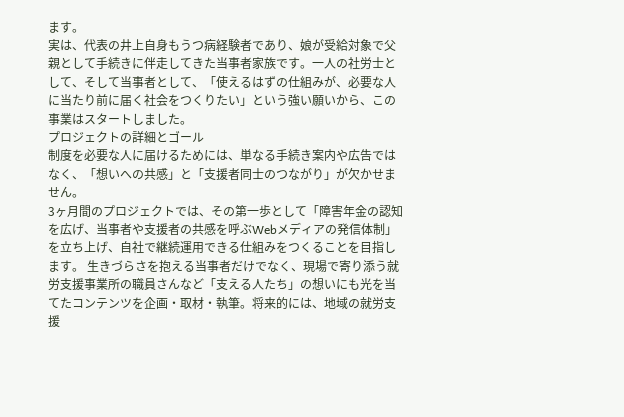ます。
実は、代表の井上自身もうつ病経験者であり、娘が受給対象で父親として手続きに伴走してきた当事者家族です。一人の社労士として、そして当事者として、「使えるはずの仕組みが、必要な人に当たり前に届く社会をつくりたい」という強い願いから、この事業はスタートしました。
プロジェクトの詳細とゴール
制度を必要な人に届けるためには、単なる手続き案内や広告ではなく、「想いへの共感」と「支援者同士のつながり」が欠かせません。
3ヶ月間のプロジェクトでは、その第一歩として「障害年金の認知を広げ、当事者や支援者の共感を呼ぶWebメディアの発信体制」を立ち上げ、自社で継続運用できる仕組みをつくることを目指します。 生きづらさを抱える当事者だけでなく、現場で寄り添う就労支援事業所の職員さんなど「支える人たち」の想いにも光を当てたコンテンツを企画・取材・執筆。将来的には、地域の就労支援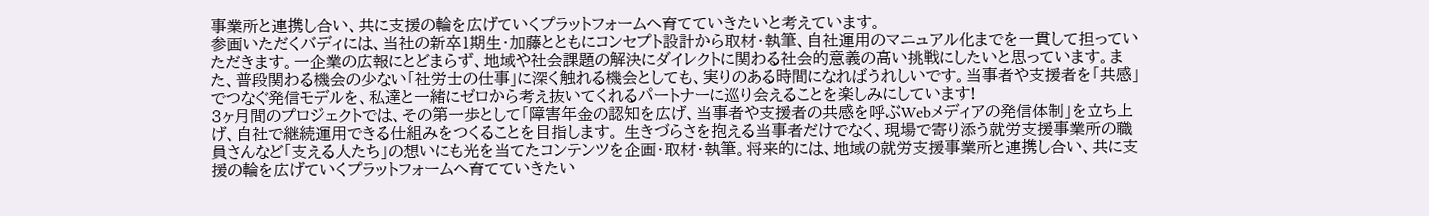事業所と連携し合い、共に支援の輪を広げていくプラットフォームへ育てていきたいと考えています。
参画いただくバディには、当社の新卒1期生・加藤とともにコンセプト設計から取材・執筆、自社運用のマニュアル化までを一貫して担っていただきます。一企業の広報にとどまらず、地域や社会課題の解決にダイレクトに関わる社会的意義の高い挑戦にしたいと思っています。また、普段関わる機会の少ない「社労士の仕事」に深く触れる機会としても、実りのある時間になればうれしいです。当事者や支援者を「共感」でつなぐ発信モデルを、私達と一緒にゼロから考え抜いてくれるパートナーに巡り会えることを楽しみにしています!
3ヶ月間のプロジェクトでは、その第一歩として「障害年金の認知を広げ、当事者や支援者の共感を呼ぶWebメディアの発信体制」を立ち上げ、自社で継続運用できる仕組みをつくることを目指します。 生きづらさを抱える当事者だけでなく、現場で寄り添う就労支援事業所の職員さんなど「支える人たち」の想いにも光を当てたコンテンツを企画・取材・執筆。将来的には、地域の就労支援事業所と連携し合い、共に支援の輪を広げていくプラットフォームへ育てていきたい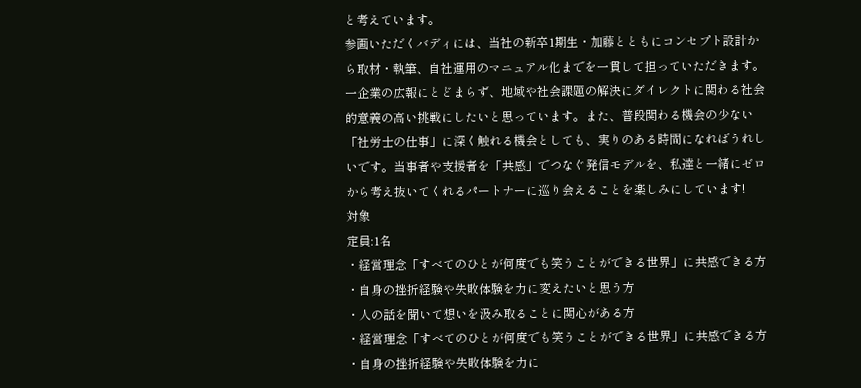と考えています。
参画いただくバディには、当社の新卒1期生・加藤とともにコンセプト設計から取材・執筆、自社運用のマニュアル化までを一貫して担っていただきます。一企業の広報にとどまらず、地域や社会課題の解決にダイレクトに関わる社会的意義の高い挑戦にしたいと思っています。また、普段関わる機会の少ない「社労士の仕事」に深く触れる機会としても、実りのある時間になればうれしいです。当事者や支援者を「共感」でつなぐ発信モデルを、私達と一緒にゼロから考え抜いてくれるパートナーに巡り会えることを楽しみにしています!
対象
定員:1名
・経営理念「すべてのひとが何度でも笑うことができる世界」に共感できる方
・自身の挫折経験や失敗体験を力に変えたいと思う方
・人の話を聞いて想いを汲み取ることに関心がある方
・経営理念「すべてのひとが何度でも笑うことができる世界」に共感できる方
・自身の挫折経験や失敗体験を力に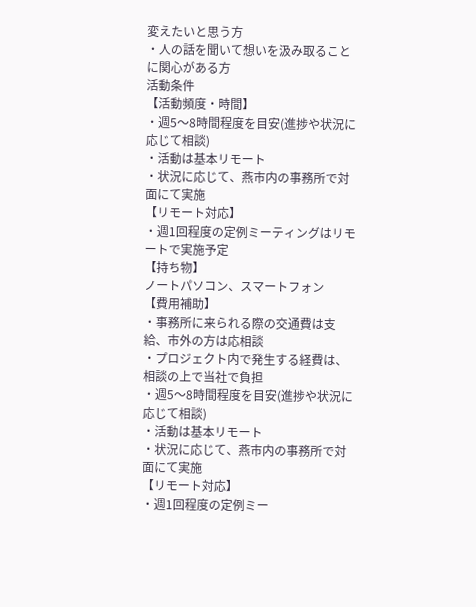変えたいと思う方
・人の話を聞いて想いを汲み取ることに関心がある方
活動条件
【活動頻度・時間】
・週5〜8時間程度を目安(進捗や状況に応じて相談)
・活動は基本リモート
・状況に応じて、燕市内の事務所で対面にて実施
【リモート対応】
・週1回程度の定例ミーティングはリモートで実施予定
【持ち物】
ノートパソコン、スマートフォン
【費用補助】
・事務所に来られる際の交通費は支給、市外の方は応相談
・プロジェクト内で発生する経費は、相談の上で当社で負担
・週5〜8時間程度を目安(進捗や状況に応じて相談)
・活動は基本リモート
・状況に応じて、燕市内の事務所で対面にて実施
【リモート対応】
・週1回程度の定例ミー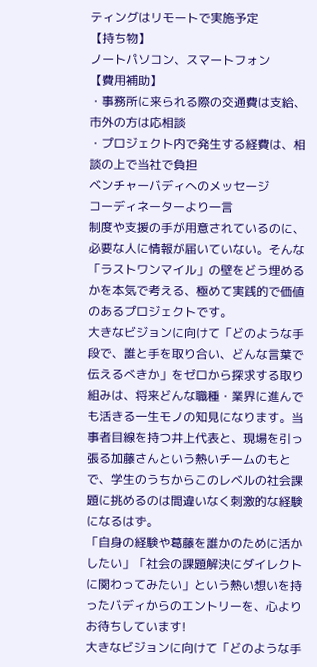ティングはリモートで実施予定
【持ち物】
ノートパソコン、スマートフォン
【費用補助】
・事務所に来られる際の交通費は支給、市外の方は応相談
・プロジェクト内で発生する経費は、相談の上で当社で負担
ベンチャーバディへのメッセージ
コーディネーターより一言
制度や支援の手が用意されているのに、必要な人に情報が届いていない。そんな「ラストワンマイル」の壁をどう埋めるかを本気で考える、極めて実践的で価値のあるプロジェクトです。
大きなビジョンに向けて「どのような手段で、誰と手を取り合い、どんな言葉で伝えるべきか」をゼロから探求する取り組みは、将来どんな職種・業界に進んでも活きる一生モノの知見になります。当事者目線を持つ井上代表と、現場を引っ張る加藤さんという熱いチームのもとで、学生のうちからこのレベルの社会課題に挑めるのは間違いなく刺激的な経験になるはず。
「自身の経験や葛藤を誰かのために活かしたい」「社会の課題解決にダイレクトに関わってみたい」という熱い想いを持ったバディからのエントリーを、心よりお待ちしています!
大きなビジョンに向けて「どのような手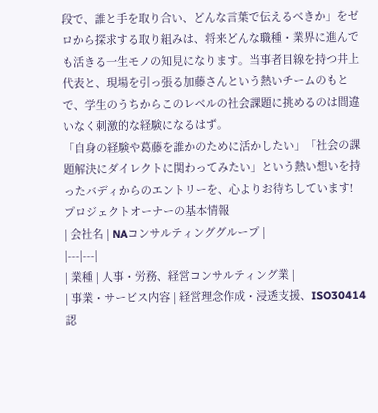段で、誰と手を取り合い、どんな言葉で伝えるべきか」をゼロから探求する取り組みは、将来どんな職種・業界に進んでも活きる一生モノの知見になります。当事者目線を持つ井上代表と、現場を引っ張る加藤さんという熱いチームのもとで、学生のうちからこのレベルの社会課題に挑めるのは間違いなく刺激的な経験になるはず。
「自身の経験や葛藤を誰かのために活かしたい」「社会の課題解決にダイレクトに関わってみたい」という熱い想いを持ったバディからのエントリーを、心よりお待ちしています!
プロジェクトオーナーの基本情報
| 会社名 | NAコンサルティンググループ |
|---|---|
| 業種 | 人事・労務、経営コンサルティング業 |
| 事業・サービス内容 | 経営理念作成・浸透支援、ISO30414認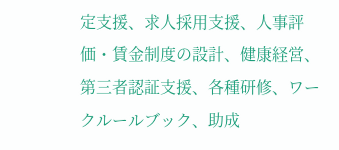定支援、求人採用支援、人事評価・賃金制度の設計、健康経営、第三者認証支援、各種研修、ワークルールブック、助成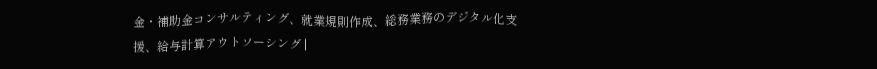金・補助金コンサルティング、就業規則作成、総務業務のデジタル化支援、給与計算アウトソーシング |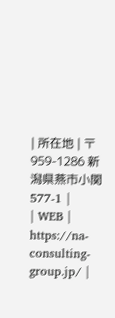| 所在地 | 〒959-1286 新潟県燕市小関577-1 |
| WEB | https://na-consulting-group.jp/ |